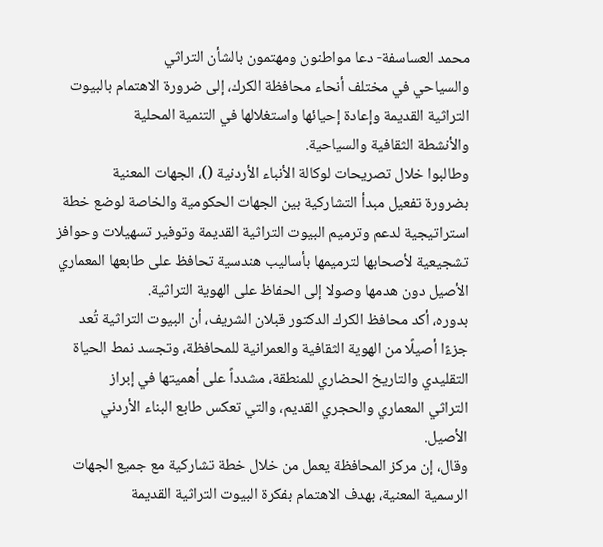محمد العساسفة- دعا مواطنون ومهتمون بالشأن التراثي
والسياحي في مختلف أنحاء محافظة الكرك، إلى ضرورة الاهتمام بالبيوت
التراثية القديمة وإعادة إحيائها واستغلالها في التنمية المحلية
والأنشطة الثقافية والسياحية.
وطالبوا خلال تصريحات لوكالة الأنباء الأردنية ()، الجهات المعنية
بضرورة تفعيل مبدأ التشاركية بين الجهات الحكومية والخاصة لوضع خطة
استراتيجية لدعم وترميم البيوت التراثية القديمة وتوفير تسهيلات وحوافز
تشجيعية لأصحابها لترميمها بأساليب هندسية تحافظ على طابعها المعماري
الأصيل دون هدمها وصولا إلى الحفاظ على الهوية التراثية.
بدوره، أكد محافظ الكرك الدكتور قبلان الشريف، أن البيوت التراثية تُعد
جزءًا أصيلًا من الهوية الثقافية والعمرانية للمحافظة، وتجسد نمط الحياة
التقليدي والتاريخ الحضاري للمنطقة، مشدداً على أهميتها في إبراز
التراثي المعماري والحجري القديم، والتي تعكس طابع البناء الأردني
الأصيل.
وقال، إن مركز المحافظة يعمل من خلال خطة تشاركية مع جميع الجهات
الرسمية المعنية، بهدف الاهتمام بفكرة البيوت التراثية القديمة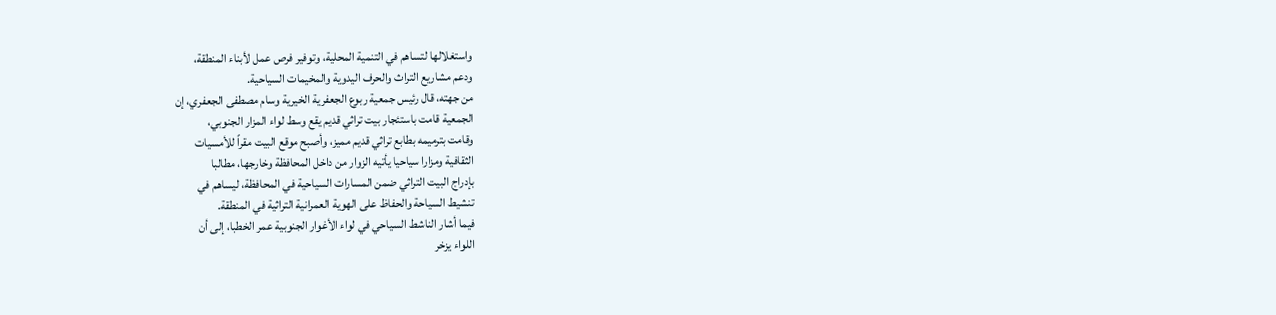واستغلالها لتساهم في التنمية المحلية، وتوفير فرص عمل لأبناء المنطقة،
ودعم مشاريع التراث والحرف اليدوية والمخيمات السياحية.
من جهته، قال رئيس جمعية ربوع الجعفرية الخيرية وسام مصطفى الجعفري، إن
الجمعية قامت باستئجار بيت تراثي قديم يقع وسط لواء المزار الجنوبي،
وقامت بترميمه بطابع تراثي قديم مميز، وأصبح موقع البيت مقراً للأمسيات
الثقافية ومزارا سياحيا يأتيه الزوار من داخل المحافظة وخارجها، مطالبا
بإدراج البيت التراثي ضمن المسارات السياحية في المحافظة، ليساهم في
تنشيط السياحة والحفاظ على الهوية العمرانية التراثية في المنطقة.
فيما أشار الناشط السياحي في لواء الأغوار الجنوبية عمر الخطبا، إلى أن
اللواء يزخر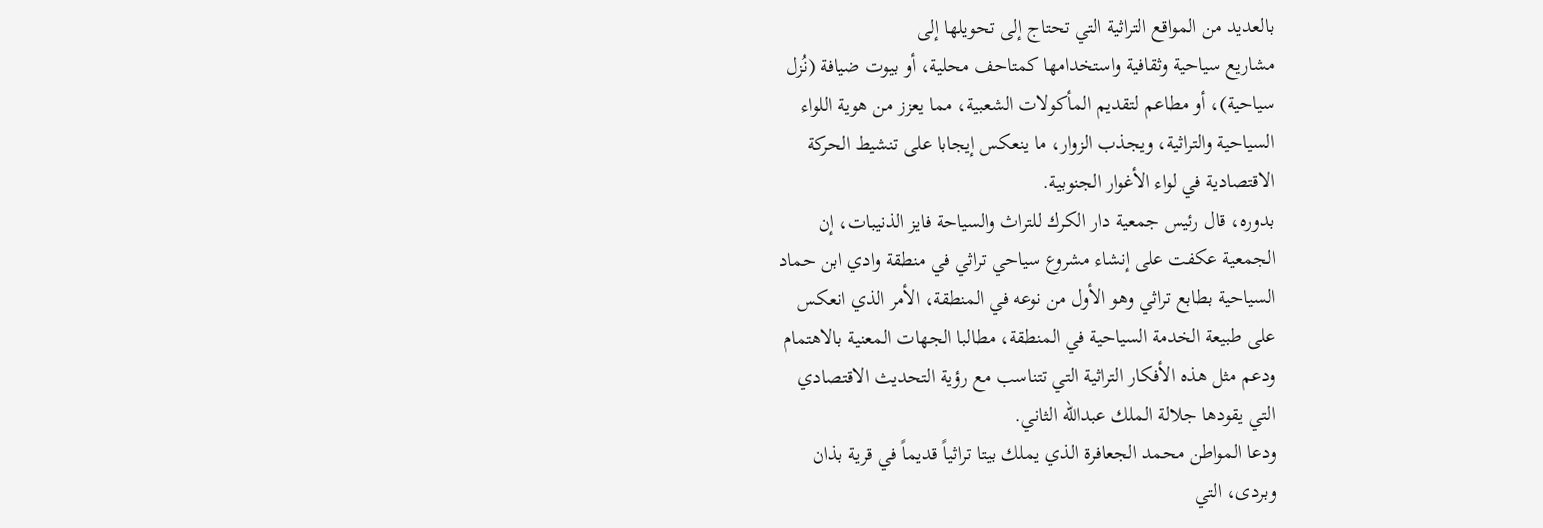بالعديد من المواقع التراثية التي تحتاج إلى تحويلها إلى
مشاريع سياحية وثقافية واستخدامها كمتاحف محلية، أو بيوت ضيافة (نُزل
سياحية)، أو مطاعم لتقديم المأكولات الشعبية، مما يعزز من هوية اللواء
السياحية والتراثية، ويجذب الزوار، ما ينعكس إيجابا على تنشيط الحركة
الاقتصادية في لواء الأغوار الجنوبية.
بدوره، قال رئيس جمعية دار الكرك للتراث والسياحة فايز الذنيبات، إن
الجمعية عكفت على إنشاء مشروع سياحي تراثي في منطقة وادي ابن حماد
السياحية بطابع تراثي وهو الأول من نوعه في المنطقة، الأمر الذي انعكس
على طبيعة الخدمة السياحية في المنطقة، مطالبا الجهات المعنية بالاهتمام
ودعم مثل هذه الأفكار التراثية التي تتناسب مع رؤية التحديث الاقتصادي
التي يقودها جلالة الملك عبدالله الثاني.
ودعا المواطن محمد الجعافرة الذي يملك بيتا تراثياً قديماً في قرية بذان
وبردى، التي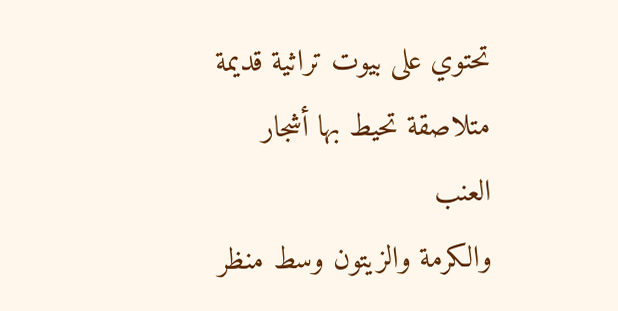تحتوي على بيوت تراثية قديمة متلاصقة تحيط بها أشجار العنب
والكرمة والزيتون وسط منظر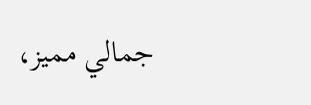جمالي مميز،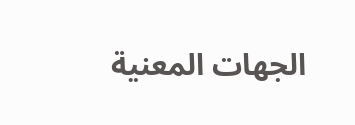الجهات المعنية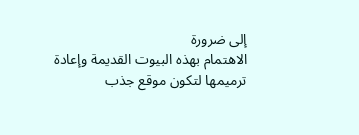إلى ضرورة
الاهتمام بهذه البيوت القديمة وإعادة ترميمها لتكون موقع جذب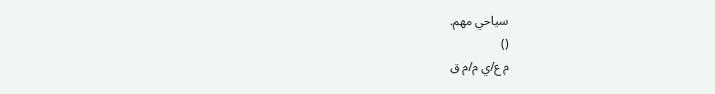سياحي مهم.
()
م ع/ي م/م ق